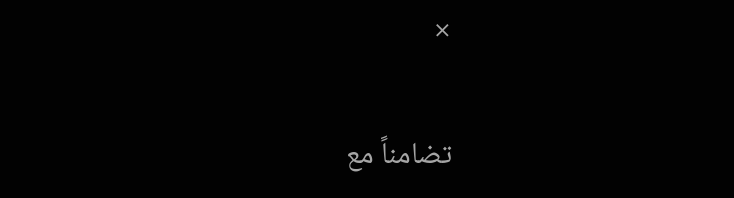×

تضامناً مع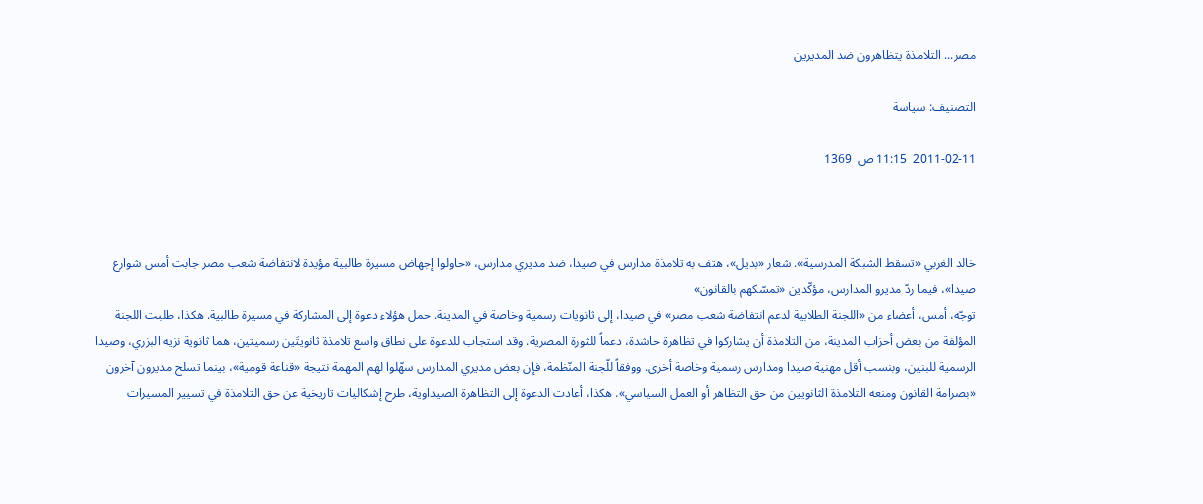مصر... التلامذة يتظاهرون ضد المديرين

التصنيف: سياسة

2011-02-11  11:15 ص  1369



خالد الغربي «تسقط الشبكة المدرسية». شعار «بديل»، هتف به تلامذة مدارس في صيدا، ضد مديري مدارس، «حاولوا إجهاض مسيرة طالبية مؤيدة لانتفاضة شعب مصر جابت أمس شوارع صيدا»، فيما ردّ مديرو المدارس، مؤكّدين «تمسّكهم بالقانون»
توجّه، أمس، أعضاء من «اللجنة الطلابية لدعم انتفاضة شعب مصر» في صيدا، إلى ثانويات رسمية وخاصة في المدينة. حمل هؤلاء دعوة إلى المشاركة في مسيرة طالبية. هكذا، طلبت اللجنة المؤلفة من بعض أحزاب المدينة، من التلامذة أن يشاركوا في تظاهرة حاشدة، دعماً للثورة المصرية. وقد استجاب للدعوة على نطاق واسع تلامذة ثانويتَين رسميتين، هما ثانوية نزيه البزري، وصيدا الرسمية للبنين، وبنسب أقل مهنية صيدا ومدارس رسمية وخاصة أخرى. ووفقاً للّجنة المنّظمة، فإن بعض مديري المدارس سهّلوا لهم المهمة نتيجة «قناعة قومية»، بينما تسلح مديرون آخرون «بصرامة القانون ومنعه التلامذة الثانويين من حق التظاهر أو العمل السياسي». هكذا، أعادت الدعوة إلى التظاهرة الصيداوية، طرح إشكاليات تاريخية عن حق التلامذة في تسيير المسيرات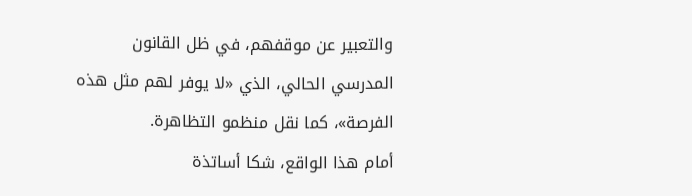والتعبير عن موقفهم، في ظل القانون المدرسي الحالي، الذي «لا يوفر لهم مثل هذه الفرصة»، كما نقل منظمو التظاهرة.
أمام هذا الواقع، شكا أساتذة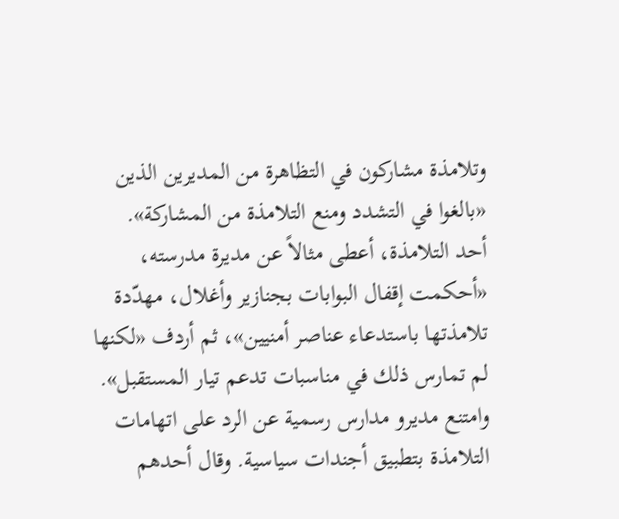وتلامذة مشاركون في التظاهرة من المديرين الذين «بالغوا في التشدد ومنع التلامذة من المشاركة». أحد التلامذة، أعطى مثالاً عن مديرة مدرسته، «أحكمت إقفال البوابات بجنازير وأغلال، مهدّدة تلامذتها باستدعاء عناصر أمنيين»، ثم أردف «لكنها لم تمارس ذلك في مناسبات تدعم تيار المستقبل».
وامتنع مديرو مدارس رسمية عن الرد على اتهامات التلامذة بتطبيق أجندات سياسية. وقال أحدهم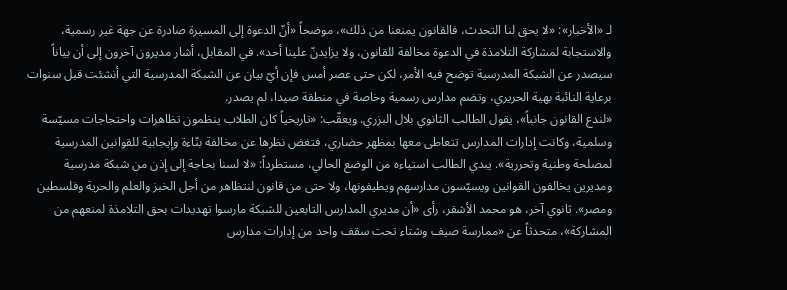لـ «الأخبار»: «لا يحق لنا التحدث، فالقانون يمنعنا من ذلك»، موضحاً «أنّ الدعوة إلى المسيرة صادرة عن جهة غير رسمية، والاستجابة لمشاركة التلامذة في الدعوة مخالفة للقانون، ولا يزايدنّ علينا أحد». في المقابل، أشار مديرون آخرون إلى أن بياناً سيصدر عن الشبكة المدرسية توضح فيه الأمر، لكن حتى عصر أمس فإن أيّ بيان عن الشبكة المدرسية التي أنشئت قبل سنوات برعاية النائبة بهية الحريري، وتضم مدارس رسمية وخاصة في منطقة صيدا، لم يصدر.
«لندع القانون جانباً»، يقول الطالب الثانوي بلال البزري. ويعقّب: «تاريخياً كان الطلاب ينظمون تظاهرات واحتجاجات مسيّسة وسلمية، وكانت إدارات المدارس تتعاطى معها بمظهر حضاري، فتغض نظرها عن مخالفة بنّاءة وإيجابية للقوانين المدرسية لمصلحة وطنية وتحررية». يبدي الطالب استياءه من الوضع الحالي، مستطرداً: «لا لسنا بحاجة إلى إذن من شبكة مدرسية ومديرين يخالفون القوانين ويسيّسون مدارسهم ويطيفونها، ولا حتى من قانون لنتظاهر من أجل الخبز والعلم والحرية وفلسطين ومصر». ثانوي آخر، هو محمد الأشقر، رأى «أن مديري المدارس التابعين للشبكة مارسوا تهديدات بحق التلامذة لمنعهم من المشاركة»، متحدثاً عن «ممارسة صيف وشتاء تحت سقف واحد من إدارات مدارس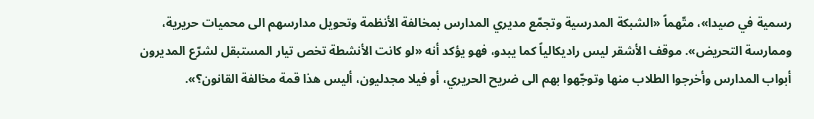رسمية في صيدا»، متّهماً «الشبكة المدرسية وتجمّع مديري المدارس بمخالفة الأنظمة وتحويل مدارسهم الى محميات حريرية، وممارسة التحريض». موقف الأشقر ليس راديكالياً كما يبدو، فهو يؤكد أنه «لو كانت الأنشطة تخص تيار المستبقل لشرّع المديرون أبواب المدارس وأخرجوا الطلاب منها وتوجّهوا بهم الى ضريح الحريري، أو فيلا مجدليون، أليس هذا قمة مخالفة القانون؟».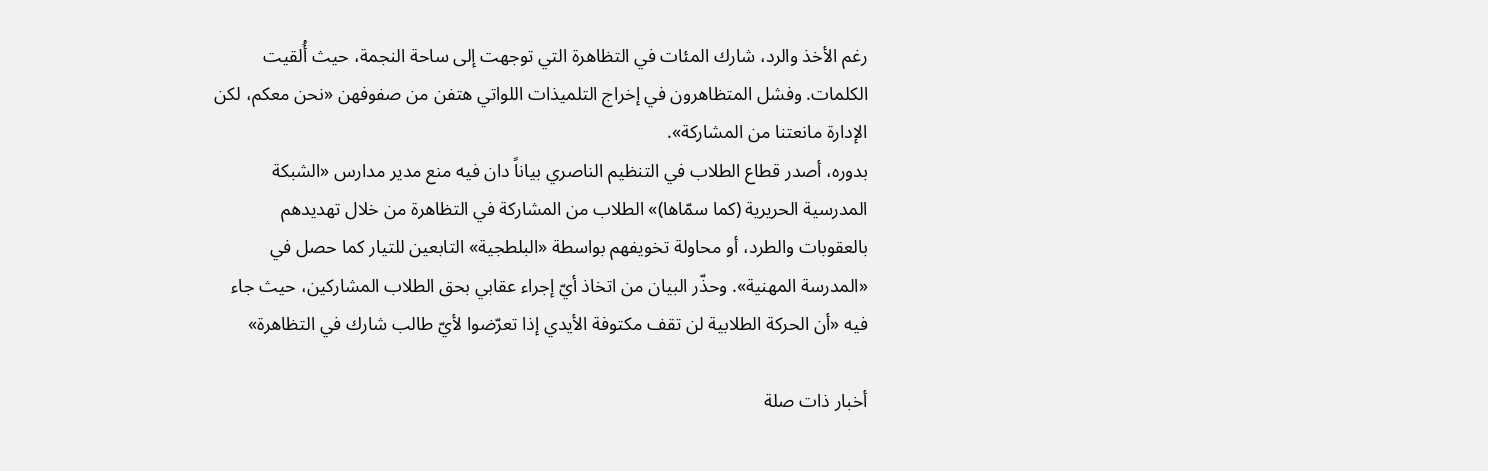رغم الأخذ والرد، شارك المئات في التظاهرة التي توجهت إلى ساحة النجمة، حيث أُلقيت الكلمات. وفشل المتظاهرون في إخراج التلميذات اللواتي هتفن من صفوفهن «نحن معكم، لكن الإدارة مانعتنا من المشاركة».
بدوره، أصدر قطاع الطلاب في التنظيم الناصري بياناً دان فيه منع مدير مدارس «الشبكة المدرسية الحريرية (كما سمّاها)» الطلاب من المشاركة في التظاهرة من خلال تهديدهم بالعقوبات والطرد، أو محاولة تخويفهم بواسطة «البلطجية» التابعين للتيار كما حصل في «المدرسة المهنية». وحذّر البيان من اتخاذ أيّ إجراء عقابي بحق الطلاب المشاركين، حيث جاء فيه «أن الحركة الطلابية لن تقف مكتوفة الأيدي إذا تعرّضوا لأيّ طالب شارك في التظاهرة»

أخبار ذات صلة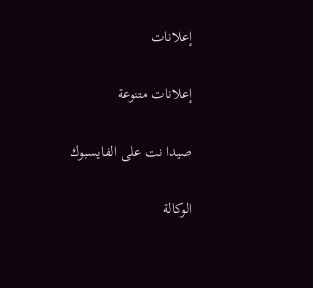إعلانات

إعلانات متنوعة

صيدا نت على الفايسبوك

الوكالة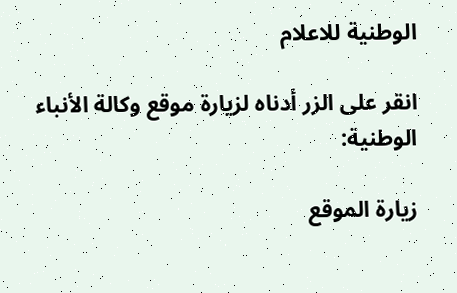الوطنية للاعلام

انقر على الزر أدناه لزيارة موقع وكالة الأنباء الوطنية:

زيارة الموقع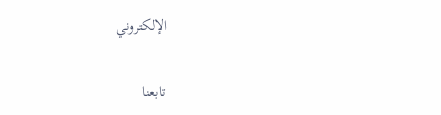الإلكتروني

تابعنا